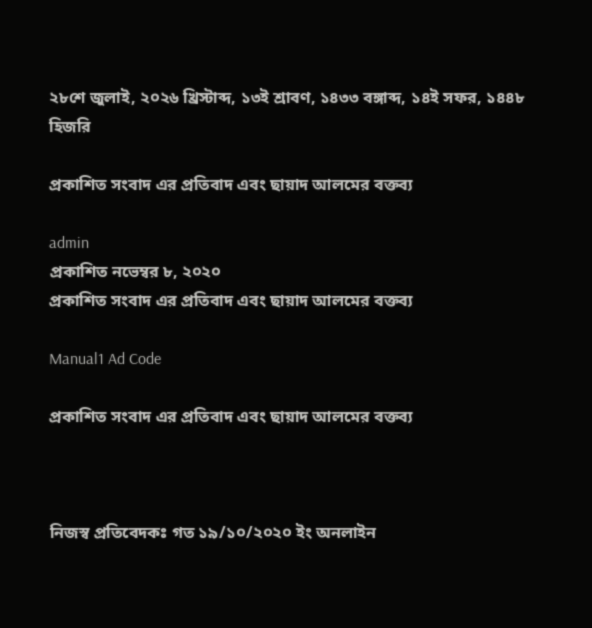২৮শে জুলাই, ২০২৬ খ্রিস্টাব্দ, ১৩ই শ্রাবণ, ১৪৩৩ বঙ্গাব্দ, ১৪ই সফর, ১৪৪৮ হিজরি

প্রকাশিত সংবাদ এর প্রতিবাদ এবং ছায়াদ আলমের বক্তব্য

admin
প্রকাশিত নভেম্বর ৮, ২০২০
প্রকাশিত সংবাদ এর প্রতিবাদ এবং ছায়াদ আলমের বক্তব্য

Manual1 Ad Code

প্রকাশিত সংবাদ এর প্রতিবাদ এবং ছায়াদ আলমের বক্তব্য



নিজস্ব প্রতিবেদকঃ গত ১৯/১০/২০২০ ইং অনলাইন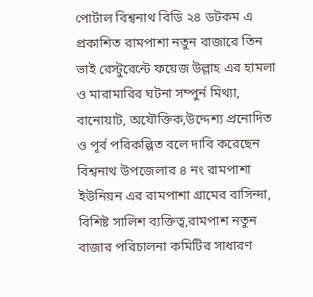পোর্টাল বিশ্বনাথ বিডি ২৪ ডটকম এ প্রকাশিত রামপাশা নতুন বাজারে তিন ভাই রেস্টুরেন্টে ফয়েজ উল্লাহ এর হামলা ও মারামারির ঘটনা সম্পুর্ন মিথ্যা, বানোয়াট, অযৌক্তিক,উদ্দেশ্য প্রনোদিত ও পূর্ব পরিকল্পিত বলে দাবি করেছেন বিশ্বনাথ উপজেলার ৪ নং রামপাশা ইউনিয়ন এর রামপাশা গ্রামের বাসিন্দা, বিশিষ্ট সালিশ ব্যক্তিত্ব,রামপাশ নতুন বাজার পরিচালনা কমিটির সাধারণ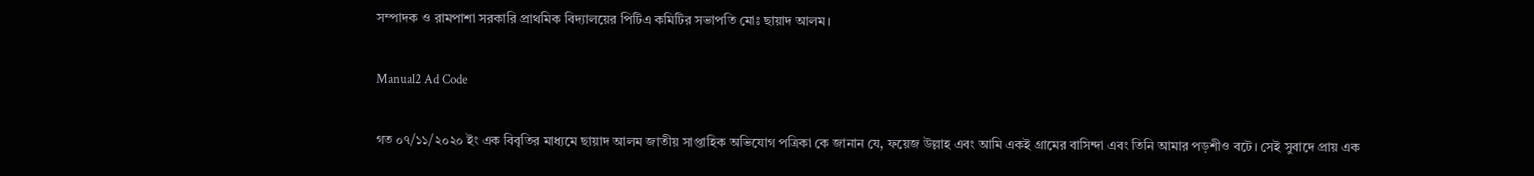সম্পাদক ও রামপাশা সরকারি প্রাথমিক বিদ্যালয়ের পিটিএ কমিটির সভাপতি মোঃ ছায়াদ আলম।

Manual2 Ad Code

গত ০৭/১১/২০২০ ইং এক বিবৃতির মাধ্যমে ছায়াদ আলম জাতীয় সাপ্তাহিক অভিযোগ পত্রিকা কে জানান যে, ফয়েজ উল্লাহ এবং আমি একই গ্রামের বাসিন্দা এবং তিনি আমার পড়শীও বটে। সেই সুবাদে প্রায় এক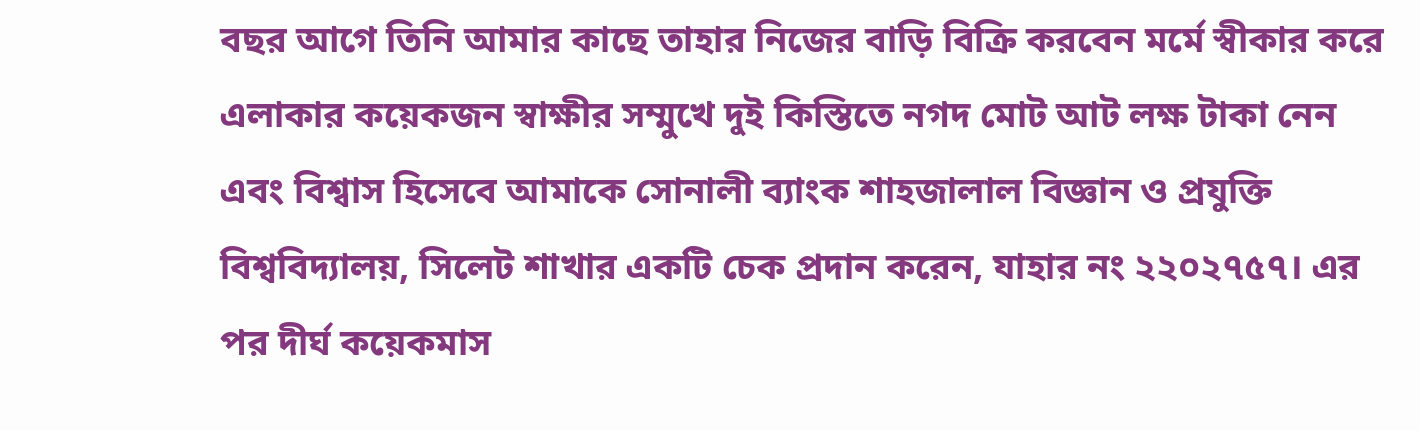বছর আগে তিনি আমার কাছে তাহার নিজের বাড়ি বিক্রি করবেন মর্মে স্বীকার করে এলাকার কয়েকজন স্বাক্ষীর সম্মুখে দুই কিস্তিতে নগদ মোট আট লক্ষ টাকা নেন এবং বিশ্বাস হিসেবে আমাকে সোনালী ব্যাংক শাহজালাল বিজ্ঞান ও প্রযুক্তি বিশ্ববিদ্যালয়, সিলেট শাখার একটি চেক প্রদান করেন, যাহার নং ২২০২৭৫৭। এর পর দীর্ঘ কয়েকমাস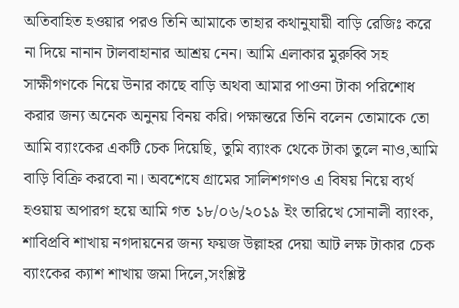অতিবাহিত হওয়ার পরও তিনি আমাকে তাহার কথানুযায়ী বাড়ি রেজিঃ করে না দিয়ে নানান টালবাহানার আশ্রয় নেন। আমি এলাকার মুরুব্বি সহ সাক্ষীগণকে নিয়ে উনার কাছে বাড়ি অথবা আমার পাওনা টাকা পরিশোধ করার জন্য অনেক অনুনয় বিনয় করি। পক্ষান্তরে তিনি বলেন তোমাকে তো আমি ব্যাংকের একটি চেক দিয়েছি, তুমি ব্যাংক থেকে টাকা তুলে নাও,আমি বাড়ি বিক্রি করবো না। অবশেষে গ্রামের সালিশগণও এ বিষয় নিয়ে ব্যর্থ হওয়ায় অপারগ হয়ে আমি গত ১৮/০৬/২০১৯ ইং তারিখে সোনালী ব্যাংক, শাবিপ্রবি শাখায় নগদায়নের জন্য ফয়জ উল্লাহর দেয়া আট লক্ষ টাকার চেক ব্যাংকের ক্যাশ শাখায় জমা দিলে,সংশ্লিষ্ট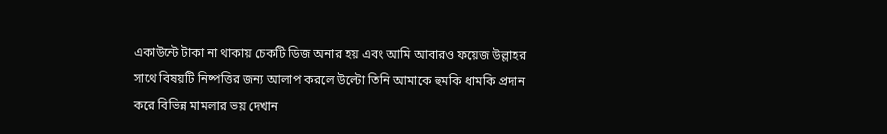একাউন্টে টাকা না থাকায় চেকটি ডিজ অনার হয় এবং আমি আবারও ফয়েজ উল্লাহর সাথে বিষয়টি নিষ্পত্তির জন্য আলাপ করলে উল্টো তিনি আমাকে হুমকি ধামকি প্রদান করে বিভিন্ন মামলার ভয় দেখান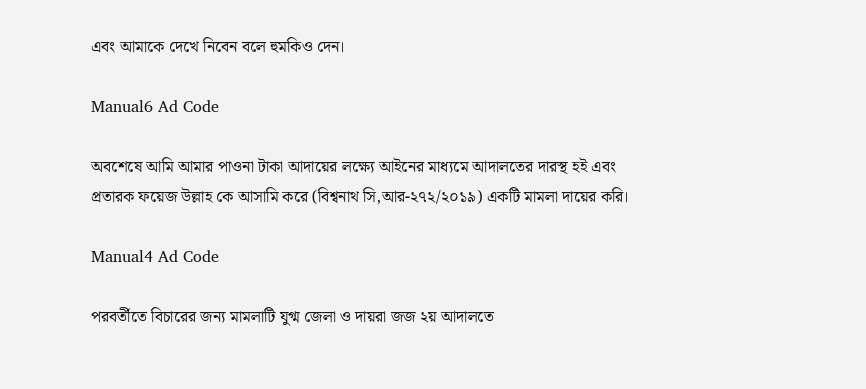এবং আমাকে দেখে নিবেন বলে হুমকিও দেন।

Manual6 Ad Code

অবশেষে আমি আমার পাওনা টাকা আদায়ের লক্ষ্যে আইনের মাধ্যমে আদালতের দারস্থ হই এবং প্রতারক ফয়েজ উল্লাহ কে আসামি করে (বিশ্বনাথ সি,আর-২৭২/২০১৯) একটি মামলা দায়ের করি।

Manual4 Ad Code

পরবর্তীতে বিচারের জন্য মামলাটি যুগ্ম জেলা ও দায়রা জজ ২য় আদালতে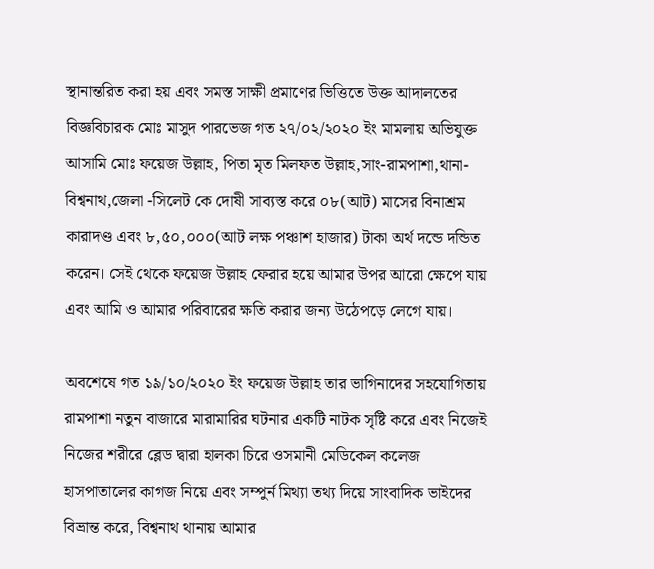স্থানান্তরিত করা হয় এবং সমস্ত সাক্ষী প্রমাণের ভিত্তিতে উক্ত আদালতের বিজ্ঞবিচারক মোঃ মাসুদ পারভেজ গত ২৭/০২/২০২০ ইং মামলায় অভিযুক্ত আসামি মোঃ ফয়েজ উল্লাহ, পিতা মৃত মিলফত উল্লাহ,সাং-রামপাশা,থানা-বিশ্বনাথ,জেলা -সিলেট কে দোষী সাব্যস্ত করে ০৮(আট) মাসের বিনাশ্রম কারাদণ্ড এবং ৮,৫০,০০০(আট লক্ষ পঞ্চাশ হাজার) টাকা অর্থ দন্ডে দন্ডিত করেন। সেই থেকে ফয়েজ উল্লাহ ফেরার হয়ে আমার উপর আরো ক্ষেপে যায় এবং আমি ও আমার পরিবারের ক্ষতি করার জন্য উঠেপড়ে লেগে যায়।

অবশেষে গত ১৯/১০/২০২০ ইং ফয়েজ উল্লাহ তার ভাগিনাদের সহযোগিতায় রামপাশা নতুন বাজারে মারামারির ঘটনার একটি নাটক সৃষ্টি করে এবং নিজেই নিজের শরীরে ব্লেড দ্বারা হালকা চিরে ওসমানী মেডিকেল কলেজ হাসপাতালের কাগজ নিয়ে এবং সম্পুর্ন মিথ্যা তথ্য দিয়ে সাংবাদিক ভাইদের বিভ্রান্ত করে, বিশ্বনাথ থানায় আমার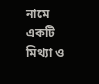নামে একটি মিথ্যা ও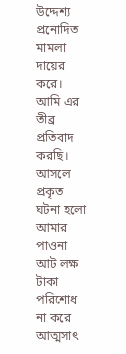উদ্দেশ্য প্রনোদিত মামলা দায়ের করে। আমি এর তীব্র প্রতিবাদ করছি। আসলে প্রকৃত ঘটনা হলো আমার পাওনা আট লক্ষ টাকা পরিশোধ না করে আত্মসাৎ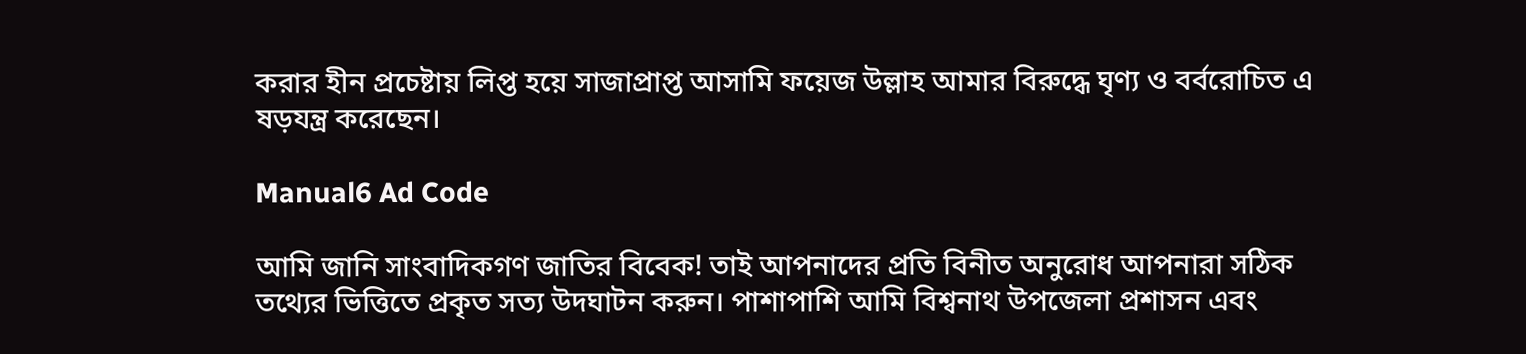করার হীন প্রচেষ্টায় লিপ্ত হয়ে সাজাপ্রাপ্ত আসামি ফয়েজ উল্লাহ আমার বিরুদ্ধে ঘৃণ্য ও বর্বরোচিত এ ষড়যন্ত্র করেছেন।

Manual6 Ad Code

আমি জানি সাংবাদিকগণ জাতির বিবেক! তাই আপনাদের প্রতি বিনীত অনুরোধ আপনারা সঠিক তথ্যের ভিত্তিতে প্রকৃত সত্য উদঘাটন করুন। পাশাপাশি আমি বিশ্বনাথ উপজেলা প্রশাসন এবং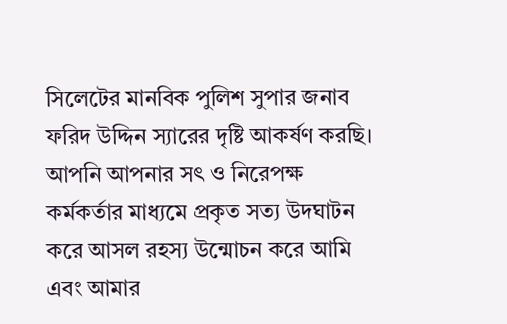সিলেটের মানবিক পুলিশ সুপার জনাব ফরিদ উদ্দিন স্যারের দৃষ্টি আকর্ষণ করছি। আপনি আপনার সৎ ও নিরেপক্ষ কর্মকর্তার মাধ্যমে প্রকৃত সত্য উদঘাটন করে আসল রহস্য উন্মোচন করে আমি এবং আমার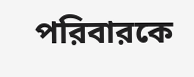পরিবারকে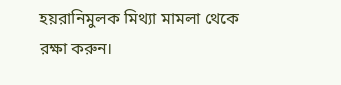হয়রানিমুলক মিথ্যা মামলা থেকে রক্ষা করুন।